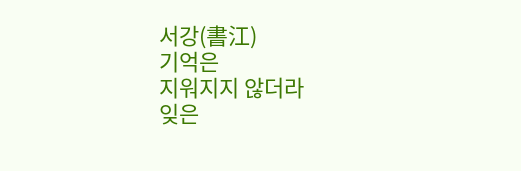서강(書江)
기억은
지워지지 않더라
잊은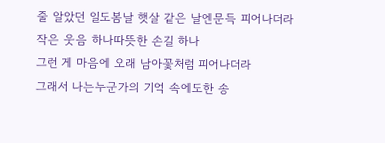줄 알았던 일도봄날 햇살 같은 날엔문득 피어나더라
작은 웃음 하나따뜻한 손길 하나
그런 게 마음에 오래 남아꽃처럼 피어나더라
그래서 나는누군가의 기억 속에도한 송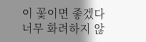이 꽃이면 좋겠다
너무 화려하지 않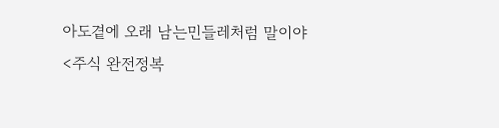아도곁에 오래 남는민들레처럼 말이야
<주식 완전정복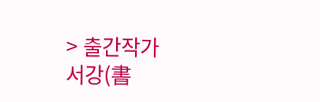> 출간작가
서강(書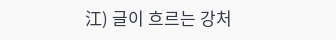江) 글이 흐르는 강처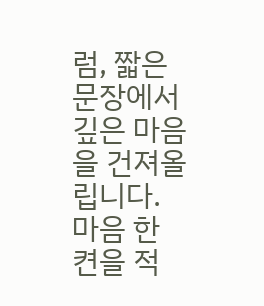럼, 짧은 문장에서 깊은 마음을 건져올립니다. 마음 한 켠을 적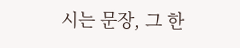시는 문장, 그 한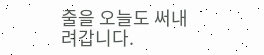줄을 오늘도 써내려갑니다.